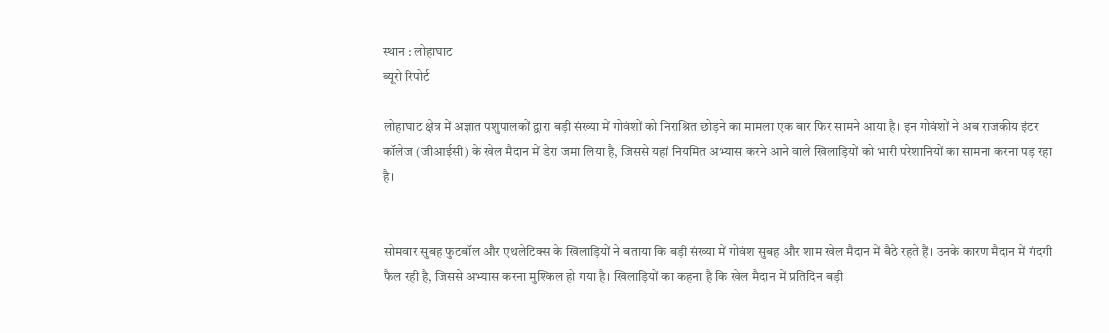स्थान : लोहाघाट
ब्यूरो रिपोर्ट

लोहाघाट क्षेत्र में अज्ञात पशुपालकों द्वारा बड़ी संख्या में गोवंशों को निराश्रित छोड़ने का मामला एक बार फिर सामने आया है। इन गोवंशों ने अब राजकीय इंटर कॉलेज (जीआईसी) के खेल मैदान में डेरा जमा लिया है, जिससे यहां नियमित अभ्यास करने आने वाले खिलाड़ियों को भारी परेशानियों का सामना करना पड़ रहा है।


सोमवार सुबह फुटबॉल और एथलेटिक्स के खिलाड़ियों ने बताया कि बड़ी संख्या में गोवंश सुबह और शाम खेल मैदान में बैठे रहते हैं। उनके कारण मैदान में गंदगी फैल रही है, जिससे अभ्यास करना मुश्किल हो गया है। खिलाड़ियों का कहना है कि खेल मैदान में प्रतिदिन बड़ी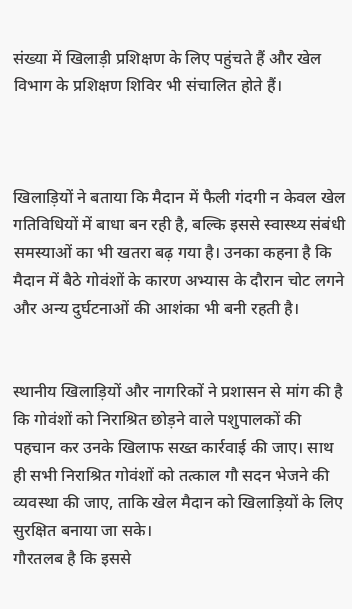संख्या में खिलाड़ी प्रशिक्षण के लिए पहुंचते हैं और खेल विभाग के प्रशिक्षण शिविर भी संचालित होते हैं।



खिलाड़ियों ने बताया कि मैदान में फैली गंदगी न केवल खेल गतिविधियों में बाधा बन रही है, बल्कि इससे स्वास्थ्य संबंधी समस्याओं का भी खतरा बढ़ गया है। उनका कहना है कि मैदान में बैठे गोवंशों के कारण अभ्यास के दौरान चोट लगने और अन्य दुर्घटनाओं की आशंका भी बनी रहती है।


स्थानीय खिलाड़ियों और नागरिकों ने प्रशासन से मांग की है कि गोवंशों को निराश्रित छोड़ने वाले पशुपालकों की पहचान कर उनके खिलाफ सख्त कार्रवाई की जाए। साथ ही सभी निराश्रित गोवंशों को तत्काल गौ सदन भेजने की व्यवस्था की जाए, ताकि खेल मैदान को खिलाड़ियों के लिए सुरक्षित बनाया जा सके।
गौरतलब है कि इससे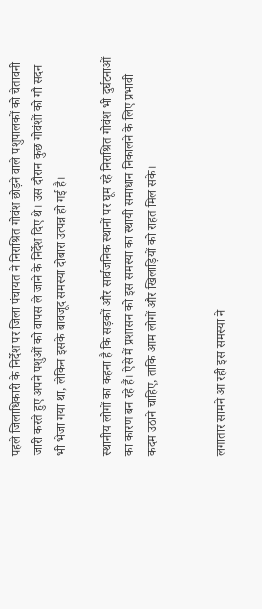पहले जिलाधिकारी के निर्देश पर जिला पंचायत ने निराश्रित गोवंश छोड़ने वाले पशुपालकों को चेतावनी जारी करते हुए अपने पशुओं को वापस ले जाने के निर्देश दिए थे। उस दौरान कुछ गोवंशों को गौ सदन भी भेजा गया था, लेकिन इसके बावजूद समस्या दोबारा उत्पन्न हो गई है।

स्थानीय लोगों का कहना है कि सड़कों और सार्वजनिक स्थानों पर घूम रहे निराश्रित गोवंश भी दुर्घटनाओं का कारण बन रहे हैं। ऐसे में प्रशासन को इस समस्या का स्थायी समाधान निकालने के लिए प्रभावी कदम उठाने चाहिए, ताकि आम लोगों और खिलाड़ियों को राहत मिल सके।


लगातार सामने आ रही इस समस्या ने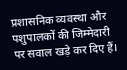प्रशासनिक व्यवस्था और पशुपालकों की जिम्मेदारी पर सवाल खड़े कर दिए हैं।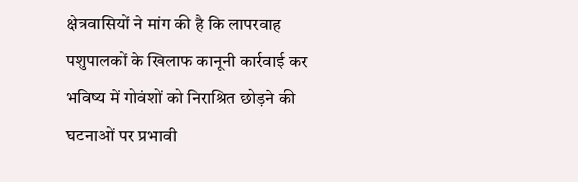क्षेत्रवासियों ने मांग की है कि लापरवाह पशुपालकों के खिलाफ कानूनी कार्रवाई कर भविष्य में गोवंशों को निराश्रित छोड़ने की घटनाओं पर प्रभावी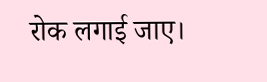रोक लगाई जाए।